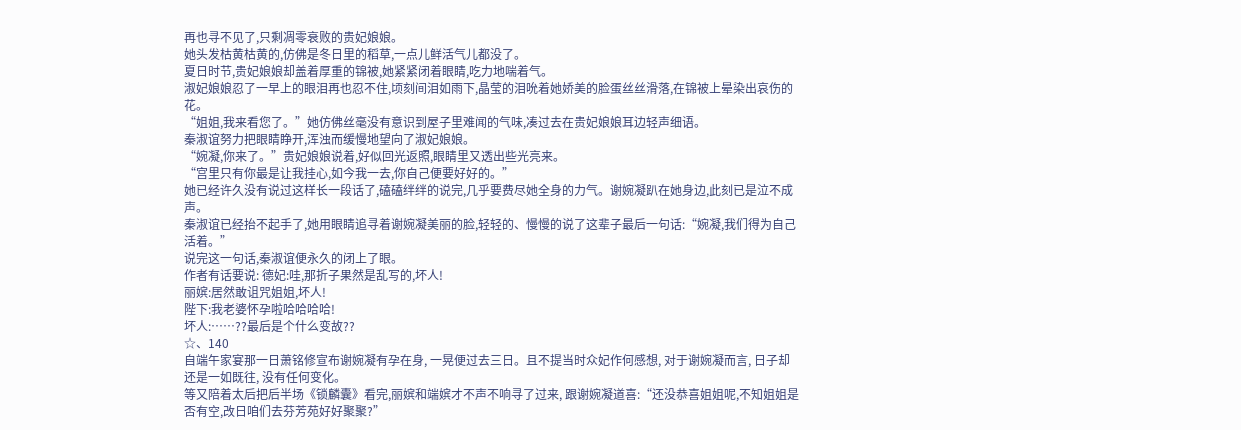再也寻不见了,只剩凋零衰败的贵妃娘娘。
她头发枯黄枯黄的,仿佛是冬日里的稻草,一点儿鲜活气儿都没了。
夏日时节,贵妃娘娘却盖着厚重的锦被,她紧紧闭着眼睛,吃力地喘着气。
淑妃娘娘忍了一早上的眼泪再也忍不住,顷刻间泪如雨下,晶莹的泪吮着她娇美的脸蛋丝丝滑落,在锦被上晕染出哀伤的花。
“姐姐,我来看您了。”她仿佛丝毫没有意识到屋子里难闻的气味,凑过去在贵妃娘娘耳边轻声细语。
秦淑谊努力把眼睛睁开,浑浊而缓慢地望向了淑妃娘娘。
“婉凝,你来了。”贵妃娘娘说着,好似回光返照,眼睛里又透出些光亮来。
“宫里只有你最是让我挂心,如今我一去,你自己便要好好的。”
她已经许久没有说过这样长一段话了,磕磕绊绊的说完,几乎要费尽她全身的力气。谢婉凝趴在她身边,此刻已是泣不成声。
秦淑谊已经抬不起手了,她用眼睛追寻着谢婉凝美丽的脸,轻轻的、慢慢的说了这辈子最后一句话:“婉凝,我们得为自己活着。”
说完这一句话,秦淑谊便永久的闭上了眼。
作者有话要说: 德妃:哇,那折子果然是乱写的,坏人!
丽嫔:居然敢诅咒姐姐,坏人!
陛下:我老婆怀孕啦哈哈哈哈!
坏人:……??最后是个什么变故??
☆、140
自端午家宴那一日萧铭修宣布谢婉凝有孕在身, 一晃便过去三日。且不提当时众妃作何感想, 对于谢婉凝而言, 日子却还是一如既往, 没有任何变化。
等又陪着太后把后半场《锁麟囊》看完,丽嫔和端嫔才不声不响寻了过来, 跟谢婉凝道喜:“还没恭喜姐姐呢,不知姐姐是否有空,改日咱们去芬芳苑好好聚聚?”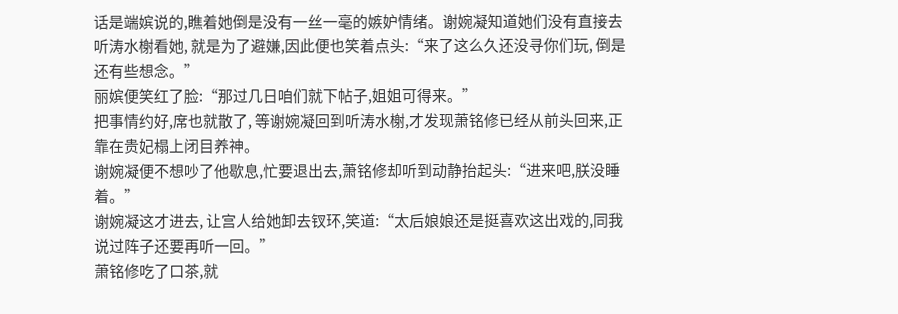话是端嫔说的,瞧着她倒是没有一丝一毫的嫉妒情绪。谢婉凝知道她们没有直接去听涛水榭看她, 就是为了避嫌,因此便也笑着点头:“来了这么久还没寻你们玩, 倒是还有些想念。”
丽嫔便笑红了脸:“那过几日咱们就下帖子,姐姐可得来。”
把事情约好,席也就散了, 等谢婉凝回到听涛水榭,才发现萧铭修已经从前头回来,正靠在贵妃榻上闭目养神。
谢婉凝便不想吵了他歇息,忙要退出去,萧铭修却听到动静抬起头:“进来吧,朕没睡着。”
谢婉凝这才进去, 让宫人给她卸去钗环,笑道:“太后娘娘还是挺喜欢这出戏的,同我说过阵子还要再听一回。”
萧铭修吃了口茶,就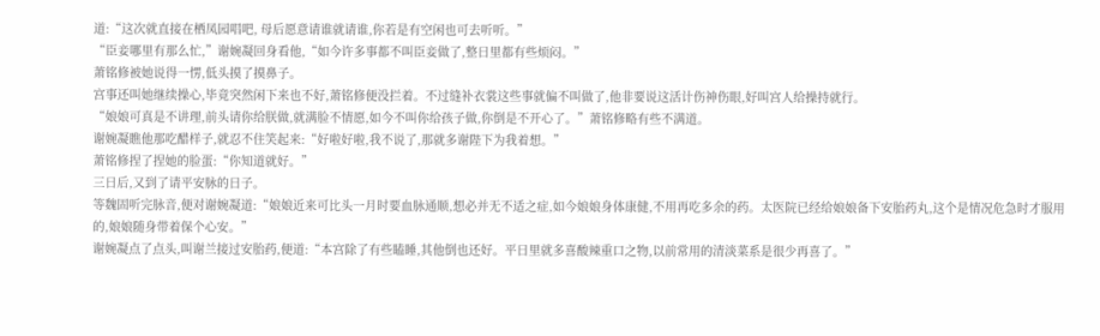道:“这次就直接在栖凤园唱吧, 母后愿意请谁就请谁,你若是有空闲也可去听听。”
“臣妾哪里有那么忙,”谢婉凝回身看他,“如今许多事都不叫臣妾做了,整日里都有些烦闷。”
萧铭修被她说得一愣,低头摸了摸鼻子。
宫事还叫她继续操心,毕竟突然闲下来也不好,萧铭修便没拦着。不过缝补衣裳这些事就偏不叫做了,他非要说这活计伤神伤眼,好叫宫人给操持就行。
“娘娘可真是不讲理,前头请你给朕做,就满脸不情愿,如今不叫你给孩子做,你倒是不开心了。”萧铭修略有些不满道。
谢婉凝瞧他那吃醋样子,就忍不住笑起来:“好啦好啦,我不说了,那就多谢陛下为我着想。”
萧铭修捏了捏她的脸蛋:“你知道就好。”
三日后,又到了请平安脉的日子。
等魏固听完脉音,便对谢婉凝道:“娘娘近来可比头一月时要血脉通顺,想必并无不适之症,如今娘娘身体康健,不用再吃多余的药。太医院已经给娘娘备下安胎药丸,这个是情况危急时才服用的,娘娘随身带着保个心安。”
谢婉凝点了点头,叫谢兰接过安胎药,便道:“本宫除了有些瞌睡,其他倒也还好。平日里就多喜酸辣重口之物,以前常用的清淡菜系是很少再喜了。”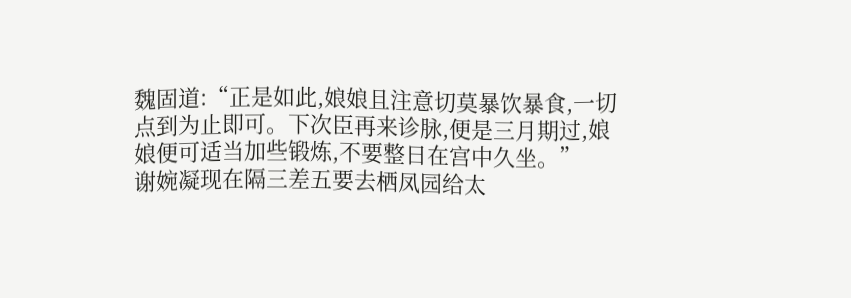魏固道:“正是如此,娘娘且注意切莫暴饮暴食,一切点到为止即可。下次臣再来诊脉,便是三月期过,娘娘便可适当加些锻炼,不要整日在宫中久坐。”
谢婉凝现在隔三差五要去栖凤园给太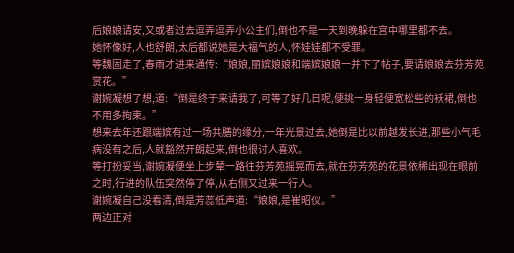后娘娘请安,又或者过去逗弄逗弄小公主们,倒也不是一天到晚躲在宫中哪里都不去。
她怀像好,人也舒朗,太后都说她是大福气的人,怀娃娃都不受罪。
等魏固走了,春雨才进来通传:“娘娘,丽嫔娘娘和端嫔娘娘一并下了帖子,要请娘娘去芬芳苑赏花。”
谢婉凝想了想,道:“倒是终于来请我了,可等了好几日呢,便挑一身轻便宽松些的袄裙,倒也不用多拘束。”
想来去年还跟端嫔有过一场共膳的缘分,一年光景过去,她倒是比以前越发长进,那些小气毛病没有之后,人就豁然开朗起来,倒也很讨人喜欢。
等打扮妥当,谢婉凝便坐上步辇一路往芬芳苑摇晃而去,就在芬芳苑的花景依稀出现在眼前之时,行进的队伍突然停了停,从右侧又过来一行人。
谢婉凝自己没看清,倒是芳蕊低声道:“娘娘,是崔昭仪。”
两边正对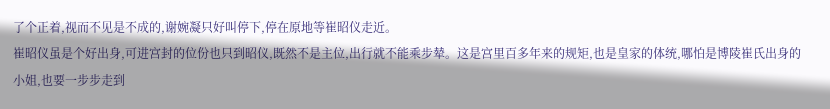了个正着,视而不见是不成的,谢婉凝只好叫停下,停在原地等崔昭仪走近。
崔昭仪虽是个好出身,可进宫封的位份也只到昭仪,既然不是主位,出行就不能乘步辇。这是宫里百多年来的规矩,也是皇家的体统,哪怕是博陵崔氏出身的小姐,也要一步步走到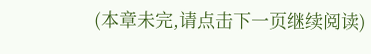(本章未完,请点击下一页继续阅读)